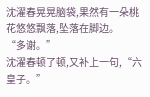沈濯春晃晃脑袋,果然有一朵桃花悠悠飘落,坠落在脚边。
“多谢。”
沈濯春顿了顿,又补上一句,“六皇子。”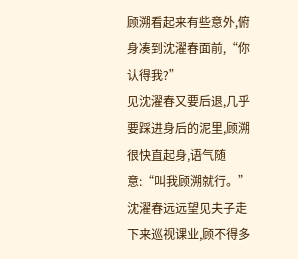顾溯看起来有些意外,俯身凑到沈濯春面前,“你认得我?”
见沈濯春又要后退,几乎要踩进身后的泥里,顾溯很快直起身,语气随意:“叫我顾溯就行。”
沈濯春远远望见夫子走下来巡视课业,顾不得多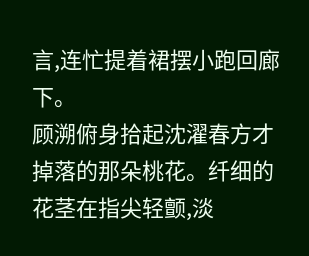言,连忙提着裙摆小跑回廊下。
顾溯俯身拾起沈濯春方才掉落的那朵桃花。纤细的花茎在指尖轻颤,淡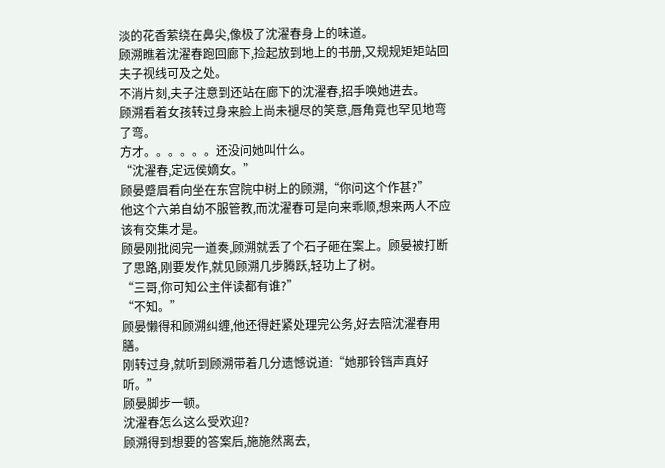淡的花香萦绕在鼻尖,像极了沈濯春身上的味道。
顾溯瞧着沈濯春跑回廊下,捡起放到地上的书册,又规规矩矩站回夫子视线可及之处。
不消片刻,夫子注意到还站在廊下的沈濯春,招手唤她进去。
顾溯看着女孩转过身来脸上尚未褪尽的笑意,唇角竟也罕见地弯了弯。
方才。。。。。。还没问她叫什么。
“沈濯春,定远侯嫡女。”
顾晏蹙眉看向坐在东宫院中树上的顾溯,“你问这个作甚?”
他这个六弟自幼不服管教,而沈濯春可是向来乖顺,想来两人不应该有交集才是。
顾晏刚批阅完一道奏,顾溯就丢了个石子砸在案上。顾晏被打断了思路,刚要发作,就见顾溯几步腾跃,轻功上了树。
“三哥,你可知公主伴读都有谁?”
“不知。”
顾晏懒得和顾溯纠缠,他还得赶紧处理完公务,好去陪沈濯春用膳。
刚转过身,就听到顾溯带着几分遗憾说道:“她那铃铛声真好听。”
顾晏脚步一顿。
沈濯春怎么这么受欢迎?
顾溯得到想要的答案后,施施然离去,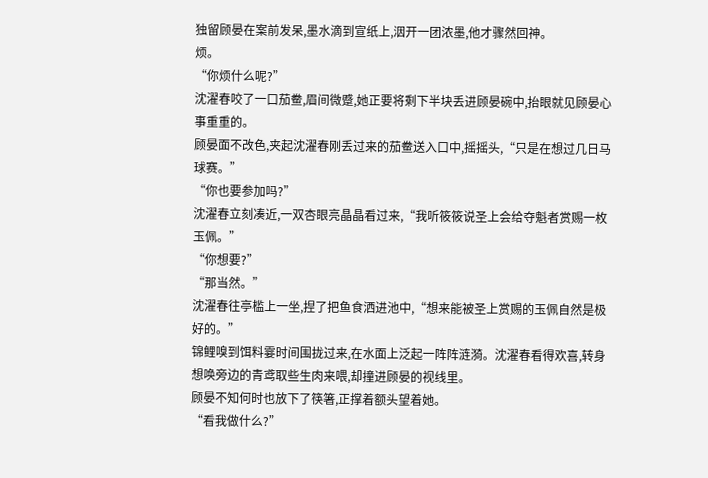独留顾晏在案前发呆,墨水滴到宣纸上,洇开一团浓墨,他才骤然回神。
烦。
“你烦什么呢?”
沈濯春咬了一口茄鲞,眉间微蹙,她正要将剩下半块丢进顾晏碗中,抬眼就见顾晏心事重重的。
顾晏面不改色,夹起沈濯春刚丢过来的茄鲞送入口中,摇摇头,“只是在想过几日马球赛。”
“你也要参加吗?”
沈濯春立刻凑近,一双杏眼亮晶晶看过来,“我听筱筱说圣上会给夺魁者赏赐一枚玉佩。”
“你想要?”
“那当然。”
沈濯春往亭槛上一坐,捏了把鱼食洒进池中,“想来能被圣上赏赐的玉佩自然是极好的。”
锦鲤嗅到饵料霎时间围拢过来,在水面上泛起一阵阵涟漪。沈濯春看得欢喜,转身想唤旁边的青鸢取些生肉来喂,却撞进顾晏的视线里。
顾晏不知何时也放下了筷箸,正撑着额头望着她。
“看我做什么?”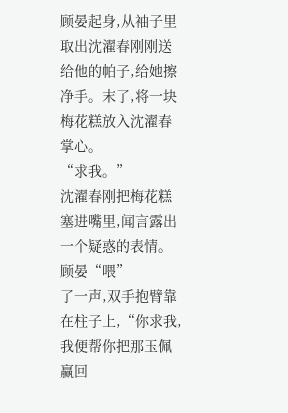顾晏起身,从袖子里取出沈濯春刚刚送给他的帕子,给她擦净手。末了,将一块梅花糕放入沈濯春掌心。
“求我。”
沈濯春刚把梅花糕塞进嘴里,闻言露出一个疑惑的表情。
顾晏“喂”
了一声,双手抱臂靠在柱子上,“你求我,我便帮你把那玉佩赢回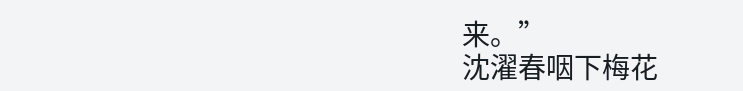来。”
沈濯春咽下梅花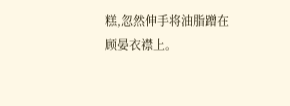糕,忽然伸手将油脂蹭在顾晏衣襟上。